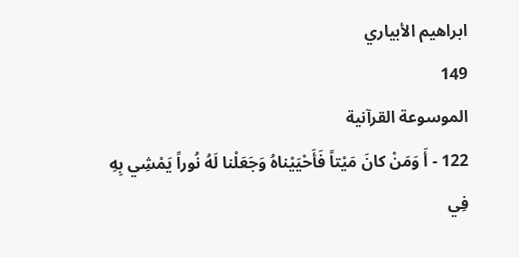ابراهيم الأبياري
149
الموسوعة القرآنية
122 - أَ وَمَنْ كانَ مَيْتاً فَأَحْيَيْناهُ وَجَعَلْنا لَهُ نُوراً يَمْشِي بِهِ فِي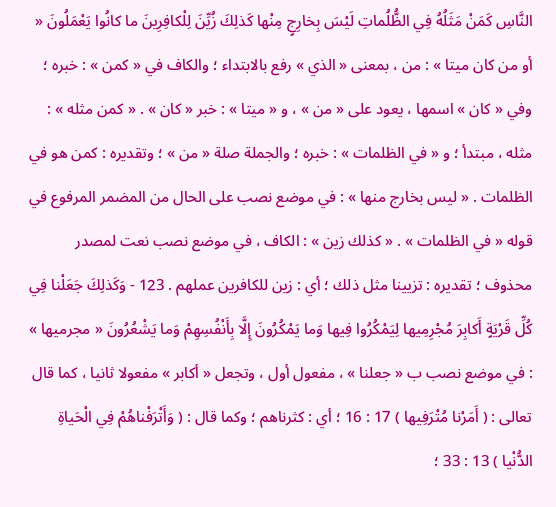النَّاسِ كَمَنْ مَثَلُهُ فِي الظُّلُماتِ لَيْسَ بِخارِجٍ مِنْها كَذلِكَ زُيِّنَ لِلْكافِرِينَ ما كانُوا يَعْمَلُونَ « أو من كان ميتا » : من ، بمعنى « الذي » رفع بالابتداء ؛ والكاف في « كمن » : خبره ؛ وفي « كان » اسمها ، يعود على « من » ، و « ميتا » : خبر « كان » . « كمن مثله » : مثله ، مبتدأ ؛ و « في الظلمات » : خبره ؛ والجملة صلة « من » ؛ وتقديره : كمن هو في الظلمات . « ليس بخارج منها » : في موضع نصب على الحال من المضمر المرفوع في قوله « في الظلمات » . « كذلك زين » : الكاف ، في موضع نصب نعت لمصدر محذوف ؛ تقديره : تزيينا مثل ذلك ؛ أي : زين للكافرين عملهم . 123 - وَكَذلِكَ جَعَلْنا فِي كُلِّ قَرْيَةٍ أَكابِرَ مُجْرِمِيها لِيَمْكُرُوا فِيها وَما يَمْكُرُونَ إِلَّا بِأَنْفُسِهِمْ وَما يَشْعُرُونَ « مجرميها » : في موضع نصب ب « جعلنا » ، مفعول أول ، وتجعل « أكابر » مفعولا ثانيا ، كما قال تعالى : ( أَمَرْنا مُتْرَفِيها ) 17 : 16 ؛ أي : كثرناهم ؛ وكما قال : ( وَأَتْرَفْناهُمْ فِي الْحَياةِ الدُّنْيا ) 13 : 33 ؛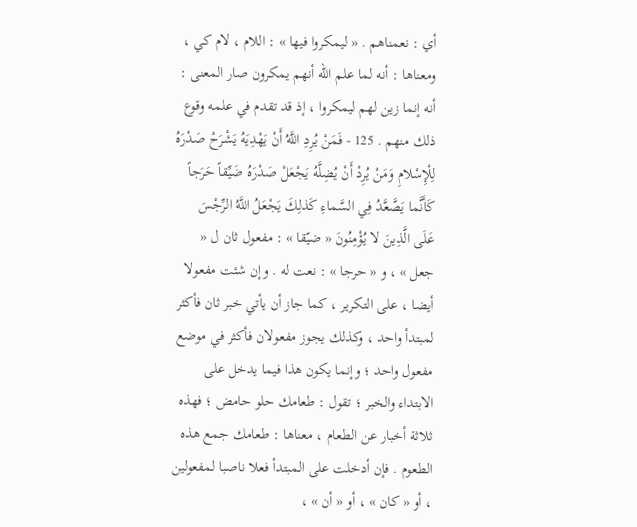أي : نعمناهم . « ليمكروا فيها » : اللام ، لام كي ، ومعناها : أنه لما علم اللّه أنهم يمكرون صار المعنى : أنه إنما زين لهم ليمكروا ، إذ قد تقدم في علمه وقوع ذلك منهم . 125 - فَمَنْ يُرِدِ اللَّهُ أَنْ يَهْدِيَهُ يَشْرَحْ صَدْرَهُ لِلْإِسْلامِ وَمَنْ يُرِدْ أَنْ يُضِلَّهُ يَجْعَلْ صَدْرَهُ ضَيِّقاً حَرَجاً كَأَنَّما يَصَّعَّدُ فِي السَّماءِ كَذلِكَ يَجْعَلُ اللَّهُ الرِّجْسَ عَلَى الَّذِينَ لا يُؤْمِنُونَ « ضيّقا » : مفعول ثان ل « جعل » ، و « حرجا » : نعت له . وإن شئت مفعولا أيضا ، على التكرير ، كما جاز أن يأتي خبر ثان فأكثر لمبتدأ واحد ، وكذلك يجوز مفعولان فأكثر في موضع مفعول واحد ؛ وإنما يكون هذا فيما يدخل على الابتداء والخبر ؛ تقول : طعامك حلو حامض ؛ فهذه ثلاثة أخبار عن الطعام ، معناها : طعامك جمع هذه الطعوم . فإن أدخلت على المبتدأ فعلا ناصبا لمفعولين ، أو « كان » ، أو « أن » ،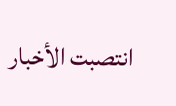انتصبت الأخبار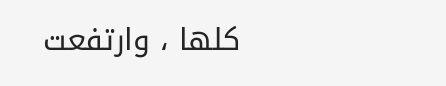كلها ، وارتفعت